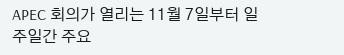APEC 회의가 열리는 11월 7일부터 일주일간 주요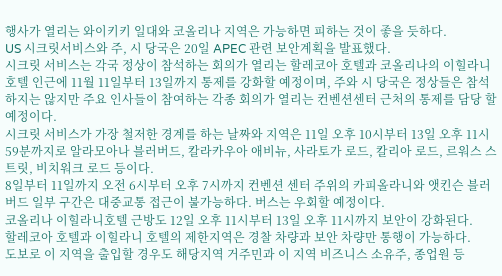행사가 열리는 와이키키 일대와 코올리나 지역은 가능하면 피하는 것이 좋을 듯하다.
US 시크릿서비스와 주, 시 당국은 20일 APEC 관련 보안계획을 발표했다.
시크릿 서비스는 각국 정상이 참석하는 회의가 열리는 할레코아 호텔과 코올리나의 이힐라니 호텔 인근에 11월 11일부터 13일까지 통제를 강화할 예정이며, 주와 시 당국은 정상들은 참석하지는 않지만 주요 인사들이 참여하는 각종 회의가 열리는 컨벤션센터 근처의 통제를 담당 할 예정이다.
시크릿 서비스가 가장 철저한 경계를 하는 날짜와 지역은 11일 오후 10시부터 13일 오후 11시59분까지로 알라모아나 블러버드, 칼라카우아 애비뉴, 사라토가 로드, 칼리아 로드, 르워스 스트릿, 비치워크 로드 등이다.
8일부터 11일까지 오전 6시부터 오후 7시까지 컨벤션 센터 주위의 카피올라니와 앳킨슨 블러버드 일부 구간은 대중교통 접근이 불가능하다. 버스는 우회할 예정이다.
코올리나 이힐라니호텔 근방도 12일 오후 11시부터 13일 오후 11시까지 보안이 강화된다.
할레코아 호텔과 이힐라니 호텔의 제한지역은 경찰 차량과 보안 차량만 통행이 가능하다.
도보로 이 지역을 출입할 경우도 해당지역 거주민과 이 지역 비즈니스 소유주, 종업원 등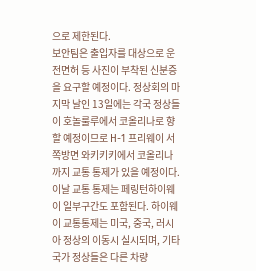으로 제한된다.
보안팀은 출입자를 대상으로 운전면허 등 사진이 부착된 신분증을 요구할 예정이다. 정상회의 마지막 날인 13일에는 각국 정상들이 호놀룰루에서 코올리나로 향할 예정이므로 H-1 프리웨이 서쪽방면 와키키키에서 코올리나까지 교통 통제가 있을 예정이다.
이날 교통 통제는 페링턴하이웨이 일부구간도 포함된다. 하이웨이 교통통제는 미국, 중국, 러시아 정상의 이동시 실시되며, 기타 국가 정상들은 다른 차량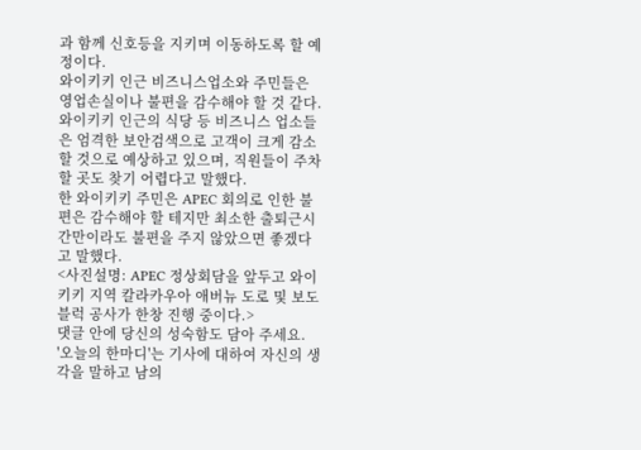과 함께 신호등을 지키며 이동하도록 할 예정이다.
와이키키 인근 비즈니스업소와 주민들은 영업손실이나 불편을 감수해야 할 것 같다. 와이키키 인근의 식당 등 비즈니스 업소들은 엄격한 보안검색으로 고객이 크게 감소할 것으로 예상하고 있으며, 직원들이 주차할 곳도 찾기 어렵다고 말했다.
한 와이키키 주민은 APEC 회의로 인한 불편은 감수해야 할 테지만 최소한 출퇴근시간만이라도 불편을 주지 않았으면 좋겠다고 말했다.
<사진설명: APEC 정상회담을 앞두고 와이키키 지역 칼라카우아 애버뉴 도로 및 보도 블럭 공사가 한창 진행 중이다.>
댓글 안에 당신의 성숙함도 담아 주세요.
'오늘의 한마디'는 기사에 대하여 자신의 생각을 말하고 남의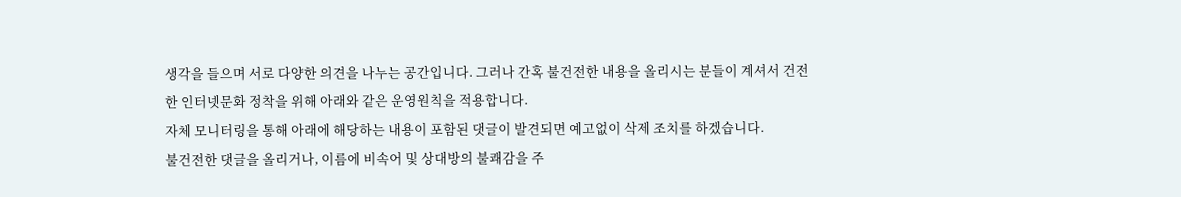생각을 들으며 서로 다양한 의견을 나누는 공간입니다. 그러나 간혹 불건전한 내용을 올리시는 분들이 계셔서 건전한 인터넷문화 정착을 위해 아래와 같은 운영원칙을 적용합니다.
자체 모니터링을 통해 아래에 해당하는 내용이 포함된 댓글이 발견되면 예고없이 삭제 조치를 하겠습니다.
불건전한 댓글을 올리거나, 이름에 비속어 및 상대방의 불쾌감을 주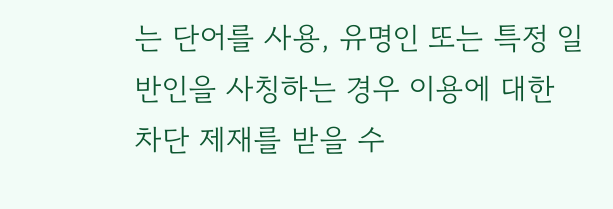는 단어를 사용, 유명인 또는 특정 일반인을 사칭하는 경우 이용에 대한 차단 제재를 받을 수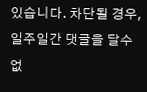있습니다. 차단될 경우, 일주일간 댓글을 달수 없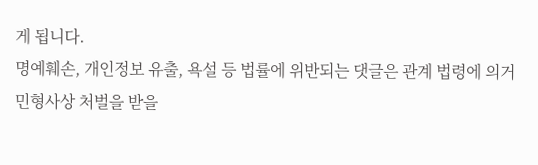게 됩니다.
명예훼손, 개인정보 유출, 욕설 등 법률에 위반되는 댓글은 관계 법령에 의거 민형사상 처벌을 받을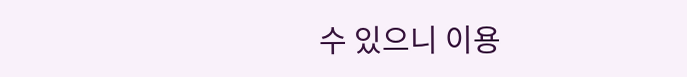수 있으니 이용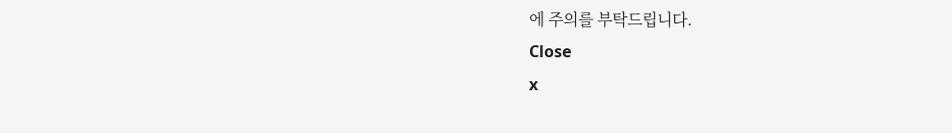에 주의를 부탁드립니다.
Close
x